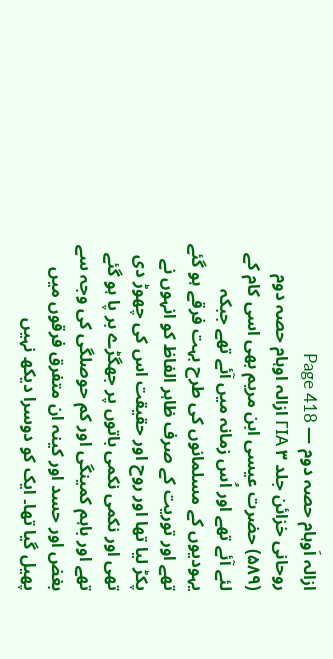ازالہ اَوہام حصہ دوم — Page 418
روحانی خزائن جلد ۳ ΓΙΑ ازالہ اوہام حصہ دوم (۵۸۹) حضرت عیسی ابن مریم بھی اسی کام کے لئے آئے تھے اور اُس زمانہ میں آئے تھے جبکہ یہودیوں کے مسلمانوں کی طرح بہت فرقے ہو گئے تھے اور توریت کے صرف ظاہر الفاظ کو انہوں نے پکڑ لیا تھا اور روح اور حقیقت اس کی چھوڑ دی تھی اور نکمی نکمی باتوں پر جھگڑے بر پا ہو گئے تھے اور باہم کمینگی اور کم حوصلگی کی وجہ سے بغض اور حسد اور کینہ ان متفرق فرقوں میں پھیل گیا تھا۔ ایک کو دوسرا دیکھ نہیں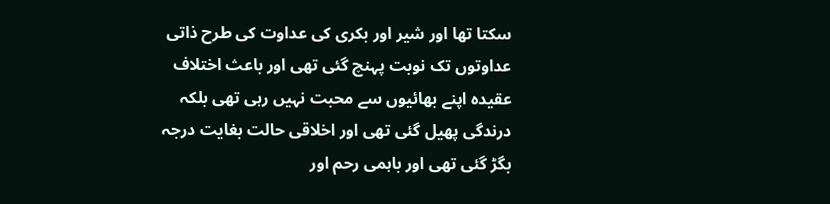سکتا تھا اور شیر اور بکری کی عداوت کی طرح ذاتی عداوتوں تک نوبت پہنچ گئی تھی اور باعث اختلاف عقیدہ اپنے بھائیوں سے محبت نہیں رہی تھی بلکہ درندگی پھیل گئی تھی اور اخلاقی حالت بغایت درجہ بگڑ گئی تھی اور باہمی رحم اور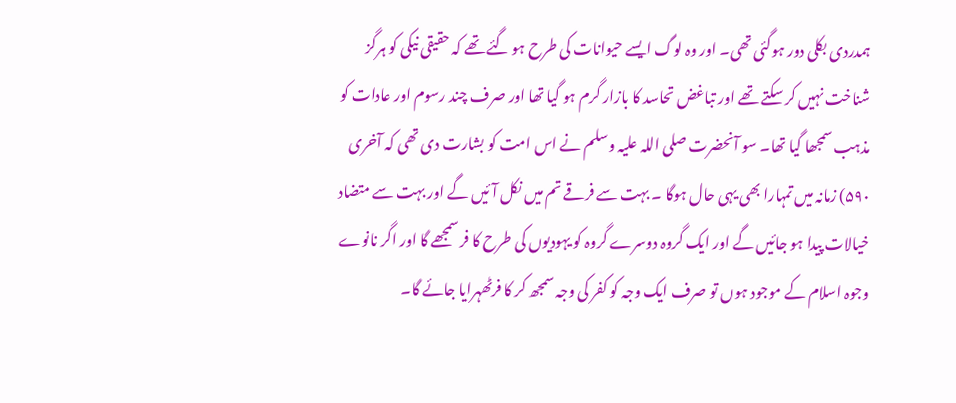ہمدردی بکلی دور ہوگئی تھی۔ اور وہ لوگ ایسے حیوانات کی طرح ہو گئے تھے کہ حقیقی نیکی کو ہرگز شناخت نہیں کر سکتے تھے اور تباغض تحاسد کا بازار گرم ہو گیا تھا اور صرف چند رسوم اور عادات کو مذہب سمجھا گیا تھا۔ سو آنحضرت صلی اللہ علیہ وسلم نے اس امت کو بشارت دی تھی کہ آخری ۵۹۰) زمانہ میں تمہارا بھی یہی حال ہوگا ۔ بہت سے فرقے تم میں نکل آئیں گے اور بہت سے متضاد خیالات پیدا ہو جائیں گے اور ایک گروہ دوسرے گروہ کو یہودیوں کی طرح کا فر سمجھے گا اور اگر نانوے وجوہ اسلام کے موجود ہوں تو صرف ایک وجہ کو کفر کی وجہ سمجھ کر کا فرٹھہرایا جائے گا۔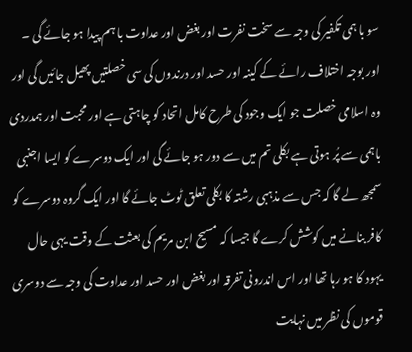سو با ہمی تکفیر کی وجہ سے سخت نفرت اور بغض اور عداوت با ہم پیدا ہو جائے گی ۔ اور بوجہ اختلاف رائے کے کینہ اور حسد اور درندوں کی سی خصلتیں پھیل جائیں گی اور وہ اسلامی خصلت جو ایک وجود کی طرح کامل اتحاد کو چاہتی ہے اور محبت اور ہمدردی باہمی سے پُر ہوتی ہے بکلی تم میں سے دور ہو جائے گی اور ایک دوسرے کو ایسا اجنبی سمجھ لے گا کہ جس سے مذہبی رشتہ کا بکلی تعلق ٹوٹ جائے گا اور ایک گروہ دوسرے کو کافر بنانے میں کوشش کرے گا جیسا کہ مسیح ابن مریم کی بعثت کے وقت یہی حال یہود کا ہو رہا تھا اور اس اندرونی تفرقہ اور بغض اور حسد اور عداوت کی وجہ سے دوسری قوموں کی نظر میں نہایت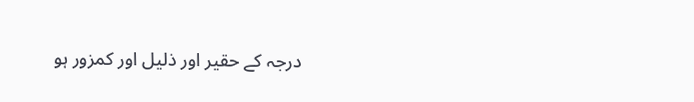درجہ کے حقیر اور ذلیل اور کمزور ہو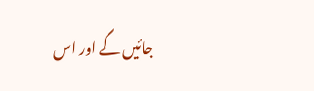جائیں گے اور اس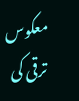معکوس ترقی کی